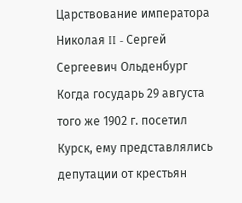Царствование императора Николая II - Сергей Сергеевич Ольденбург
Когда государь 29 августа того же 1902 г. посетил Курск, ему представлялись депутации от крестьян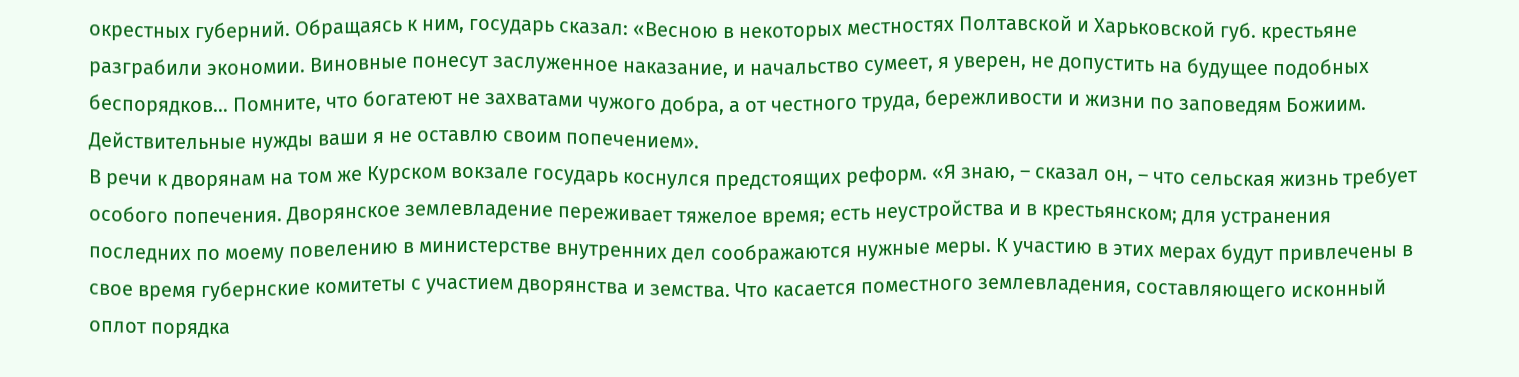окрестных губерний. Обращаясь к ним, государь сказал: «Весною в некоторых местностях Полтавской и Харьковской губ. крестьяне разграбили экономии. Виновные понесут заслуженное наказание, и начальство сумеет, я уверен, не допустить на будущее подобных беспорядков… Помните, что богатеют не захватами чужого добра, а от честного труда, бережливости и жизни по заповедям Божиим. Действительные нужды ваши я не оставлю своим попечением».
В речи к дворянам на том же Курском вокзале государь коснулся предстоящих реформ. «Я знаю, – сказал он, – что сельская жизнь требует особого попечения. Дворянское землевладение переживает тяжелое время; есть неустройства и в крестьянском; для устранения последних по моему повелению в министерстве внутренних дел соображаются нужные меры. К участию в этих мерах будут привлечены в свое время губернские комитеты с участием дворянства и земства. Что касается поместного землевладения, составляющего исконный оплот порядка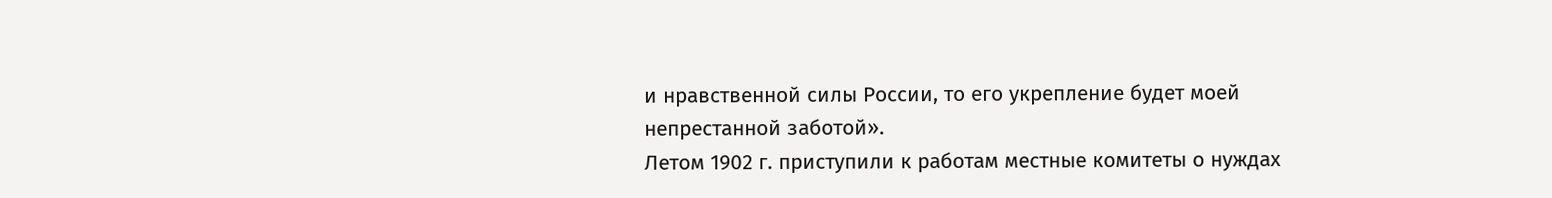и нравственной силы России, то его укрепление будет моей непрестанной заботой».
Летом 1902 г. приступили к работам местные комитеты о нуждах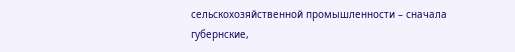сельскохозяйственной промышленности – сначала губернские,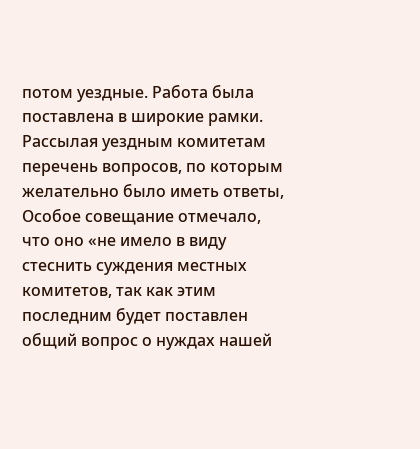потом уездные. Работа была поставлена в широкие рамки. Рассылая уездным комитетам перечень вопросов, по которым желательно было иметь ответы, Особое совещание отмечало, что оно «не имело в виду стеснить суждения местных комитетов, так как этим последним будет поставлен общий вопрос о нуждах нашей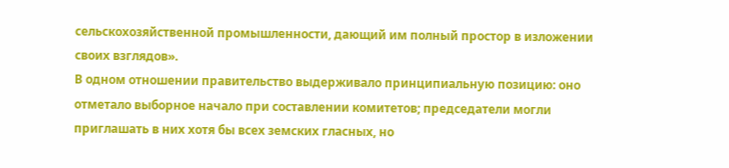сельскохозяйственной промышленности, дающий им полный простор в изложении своих взглядов».
В одном отношении правительство выдерживало принципиальную позицию: оно отметало выборное начало при составлении комитетов; председатели могли приглашать в них хотя бы всех земских гласных, но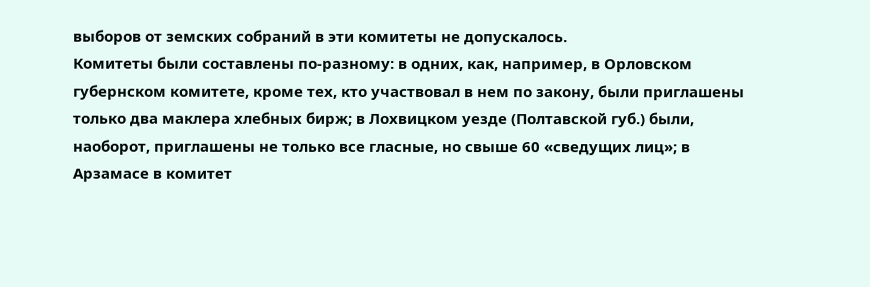выборов от земских собраний в эти комитеты не допускалось.
Комитеты были составлены по-разному: в одних, как, например, в Орловском губернском комитете, кроме тех, кто участвовал в нем по закону, были приглашены только два маклера хлебных бирж; в Лохвицком уезде (Полтавской губ.) были, наоборот, приглашены не только все гласные, но свыше 60 «сведущих лиц»; в Арзамасе в комитет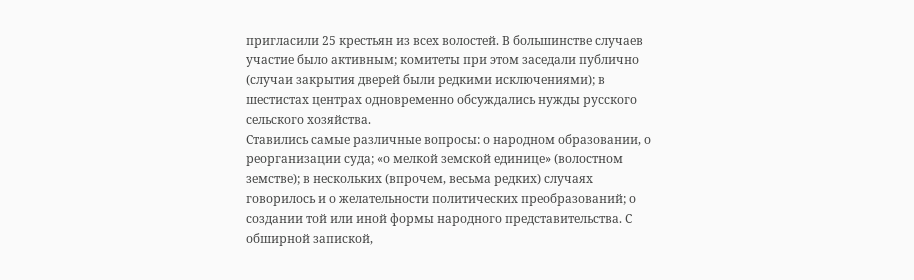пригласили 25 крестьян из всех волостей. В большинстве случаев участие было активным; комитеты при этом заседали публично (случаи закрытия дверей были редкими исключениями); в шестистах центрах одновременно обсуждались нужды русского сельского хозяйства.
Ставились самые различные вопросы: о народном образовании, о реорганизации суда; «о мелкой земской единице» (волостном земстве); в нескольких (впрочем, весьма редких) случаях говорилось и о желательности политических преобразований; о создании той или иной формы народного представительства. С обширной запиской,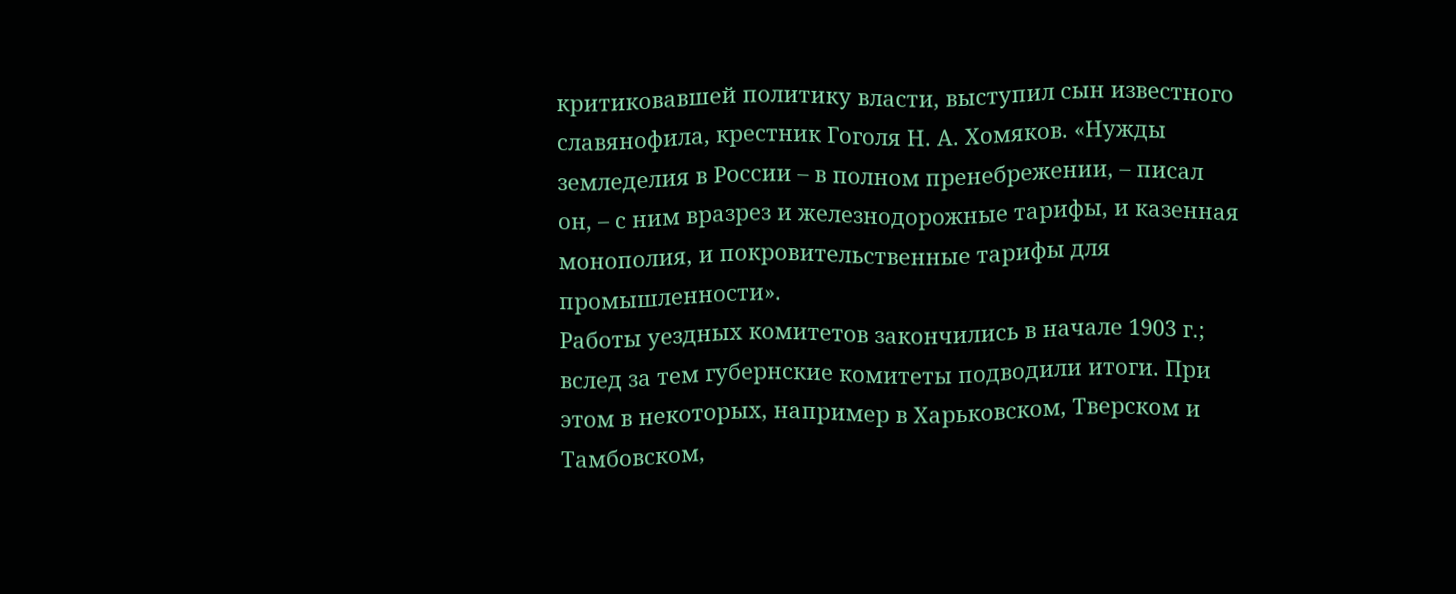критиковавшей политику власти, выступил сын известного славянофила, крестник Гоголя Н. А. Хомяков. «Нужды земледелия в России – в полном пренебрежении, – писал он, – с ним вразрез и железнодорожные тарифы, и казенная монополия, и покровительственные тарифы для промышленности».
Работы уездных комитетов закончились в начале 1903 г.; вслед за тем губернские комитеты подводили итоги. При этом в некоторых, например в Харьковском, Тверском и Тамбовском,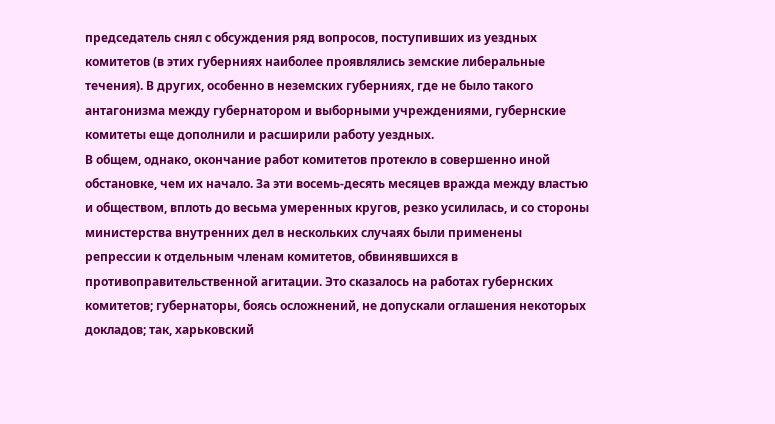председатель снял с обсуждения ряд вопросов, поступивших из уездных комитетов (в этих губерниях наиболее проявлялись земские либеральные течения). В других, особенно в неземских губерниях, где не было такого антагонизма между губернатором и выборными учреждениями, губернские комитеты еще дополнили и расширили работу уездных.
В общем, однако, окончание работ комитетов протекло в совершенно иной обстановке, чем их начало. За эти восемь-десять месяцев вражда между властью и обществом, вплоть до весьма умеренных кругов, резко усилилась, и со стороны министерства внутренних дел в нескольких случаях были применены репрессии к отдельным членам комитетов, обвинявшихся в противоправительственной агитации. Это сказалось на работах губернских комитетов; губернаторы, боясь осложнений, не допускали оглашения некоторых докладов; так, харьковский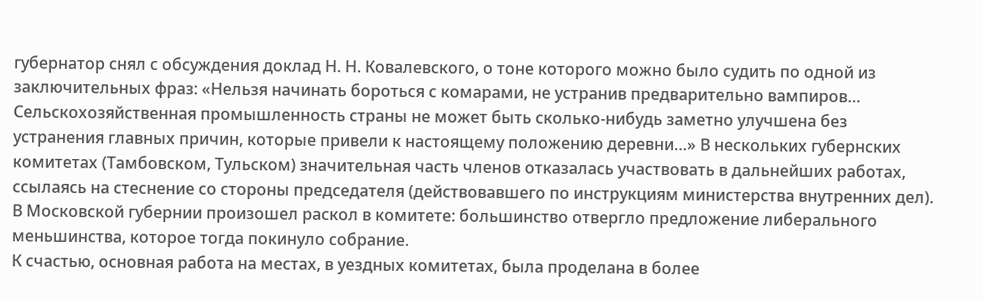губернатор снял с обсуждения доклад Н. Н. Ковалевского, о тоне которого можно было судить по одной из заключительных фраз: «Нельзя начинать бороться с комарами, не устранив предварительно вампиров… Сельскохозяйственная промышленность страны не может быть сколько-нибудь заметно улучшена без устранения главных причин, которые привели к настоящему положению деревни…» В нескольких губернских комитетах (Тамбовском, Тульском) значительная часть членов отказалась участвовать в дальнейших работах, ссылаясь на стеснение со стороны председателя (действовавшего по инструкциям министерства внутренних дел). В Московской губернии произошел раскол в комитете: большинство отвергло предложение либерального меньшинства, которое тогда покинуло собрание.
К счастью, основная работа на местах, в уездных комитетах, была проделана в более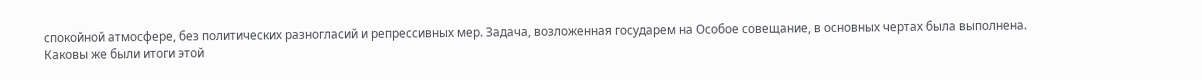спокойной атмосфере, без политических разногласий и репрессивных мер. Задача, возложенная государем на Особое совещание, в основных чертах была выполнена.
Каковы же были итоги этой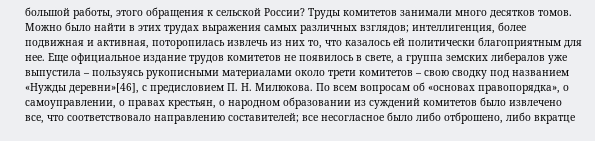большой работы, этого обращения к сельской России? Труды комитетов занимали много десятков томов. Можно было найти в этих трудах выражения самых различных взглядов; интеллигенция, более подвижная и активная, поторопилась извлечь из них то, что казалось ей политически благоприятным для нее. Еще официальное издание трудов комитетов не появилось в свете, а группа земских либералов уже выпустила – пользуясь рукописными материалами около трети комитетов – свою сводку под названием «Нужды деревни»[46], с предисловием П. Н. Милюкова. По всем вопросам об «основах правопорядка», о самоуправлении, о правах крестьян, о народном образовании из суждений комитетов было извлечено все, что соответствовало направлению составителей; все несогласное было либо отброшено, либо вкратце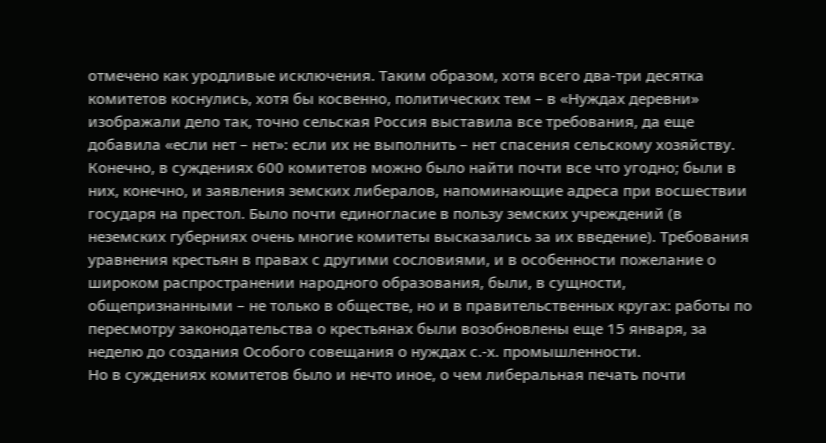отмечено как уродливые исключения. Таким образом, хотя всего два-три десятка комитетов коснулись, хотя бы косвенно, политических тем – в «Нуждах деревни» изображали дело так, точно сельская Россия выставила все требования, да еще добавила «если нет – нет»: если их не выполнить – нет спасения сельскому хозяйству.
Конечно, в суждениях 600 комитетов можно было найти почти все что угодно; были в них, конечно, и заявления земских либералов, напоминающие адреса при восшествии государя на престол. Было почти единогласие в пользу земских учреждений (в неземских губерниях очень многие комитеты высказались за их введение). Требования уравнения крестьян в правах с другими сословиями, и в особенности пожелание о широком распространении народного образования, были, в сущности, общепризнанными – не только в обществе, но и в правительственных кругах: работы по пересмотру законодательства о крестьянах были возобновлены еще 15 января, за неделю до создания Особого совещания о нуждах с.-х. промышленности.
Но в суждениях комитетов было и нечто иное, о чем либеральная печать почти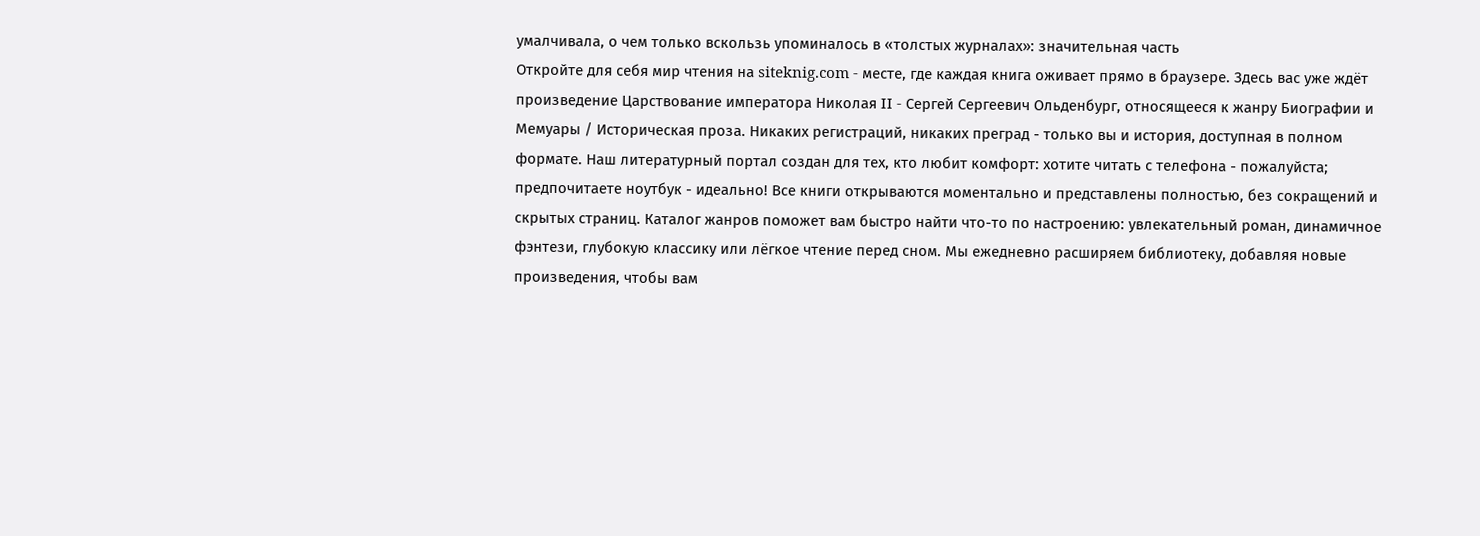умалчивала, о чем только вскользь упоминалось в «толстых журналах»: значительная часть
Откройте для себя мир чтения на siteknig.com - месте, где каждая книга оживает прямо в браузере. Здесь вас уже ждёт произведение Царствование императора Николая II - Сергей Сергеевич Ольденбург, относящееся к жанру Биографии и Мемуары / Историческая проза. Никаких регистраций, никаких преград - только вы и история, доступная в полном формате. Наш литературный портал создан для тех, кто любит комфорт: хотите читать с телефона - пожалуйста; предпочитаете ноутбук - идеально! Все книги открываются моментально и представлены полностью, без сокращений и скрытых страниц. Каталог жанров поможет вам быстро найти что-то по настроению: увлекательный роман, динамичное фэнтези, глубокую классику или лёгкое чтение перед сном. Мы ежедневно расширяем библиотеку, добавляя новые произведения, чтобы вам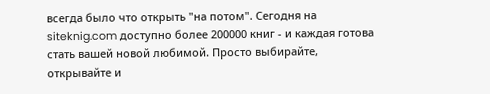всегда было что открыть "на потом". Сегодня на siteknig.com доступно более 200000 книг - и каждая готова стать вашей новой любимой. Просто выбирайте, открывайте и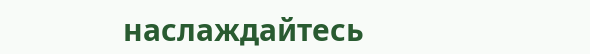наслаждайтесь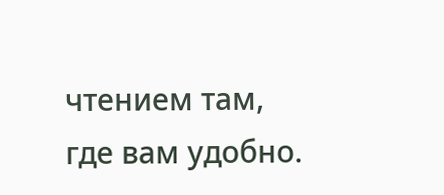чтением там, где вам удобно.